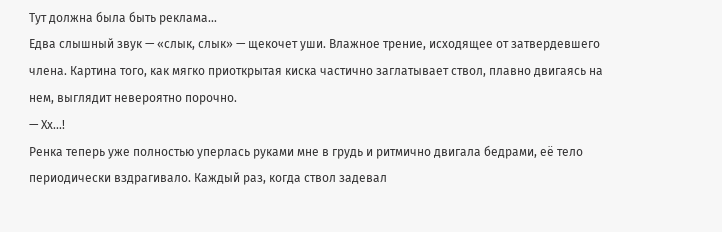Тут должна была быть реклама...
Едва слышный звук — «слык, слык» — щекочет уши. Влажное трение, исходящее от затвердевшего члена. Картина того, как мягко приоткрытая киска частично заглатывает ствол, плавно двигаясь на нем, выглядит невероятно порочно.
— Хх...!
Ренка теперь уже полностью уперлась руками мне в грудь и ритмично двигала бедрами, её тело периодически вздрагивало. Каждый раз, когда ствол задевал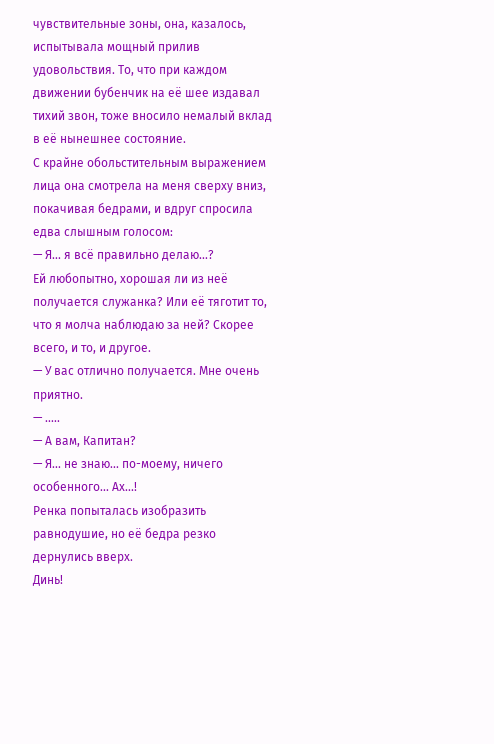чувствительные зоны, она, казалось, испытывала мощный прилив удовольствия. То, что при каждом движении бубенчик на её шее издавал тихий звон, тоже вносило немалый вклад в её нынешнее состояние.
С крайне обольстительным выражением лица она смотрела на меня сверху вниз, покачивая бедрами, и вдруг спросила едва слышным голосом:
— Я... я всё правильно делаю...?
Ей любопытно, хорошая ли из неё получается служанка? Или её тяготит то, что я молча наблюдаю за ней? Скорее всего, и то, и другое.
— У вас отлично получается. Мне очень приятно.
— .....
— А вам, Капитан?
— Я... не знаю... по-моему, ничего особенного... Ах...!
Ренка попыталась изобразить равнодушие, но её бедра резко дернулись вверх.
Динь!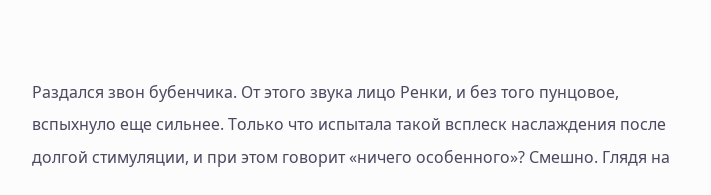Раздался звон бубенчика. От этого звука лицо Ренки, и без того пунцовое, вспыхнуло еще сильнее. Только что испытала такой всплеск наслаждения после долгой стимуляции, и при этом говорит «ничего особенного»? Смешно. Глядя на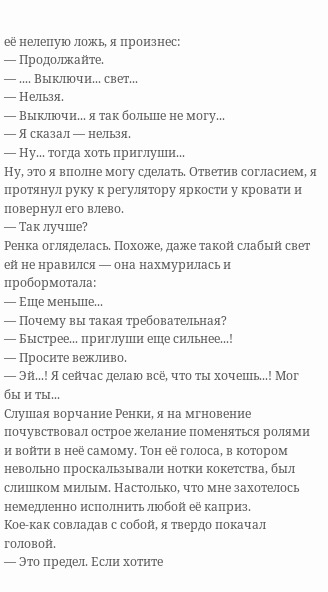её нелепую ложь, я произнес:
— Продолжайте.
— .... Выключи... свет...
— Нельзя.
— Выключи... я так больше не могу...
— Я сказал — нельзя.
— Ну... тогда хоть приглуши...
Ну, это я вполне могу сделать. Ответив согласием, я протянул руку к регулятору яркости у кровати и повернул его влево.
— Так лучше?
Ренка огляделась. Похоже, даже такой слабый свет ей не нравился — она нахмурилась и пробормотала:
— Еще меньше...
— Почему вы такая требовательная?
— Быстрее... приглуши еще сильнее...!
— Просите вежливо.
— Эй...! Я сейчас делаю всё, что ты хочешь...! Мог бы и ты...
Слушая ворчание Ренки, я на мгновение почувствовал острое желание поменяться ролями и войти в неё самому. Тон её голоса, в котором невольно проскальзывали нотки кокетства, был слишком милым. Настолько, что мне захотелось немедленно исполнить любой её каприз.
Кое-как совладав с собой, я твердо покачал головой.
— Это предел. Если хотите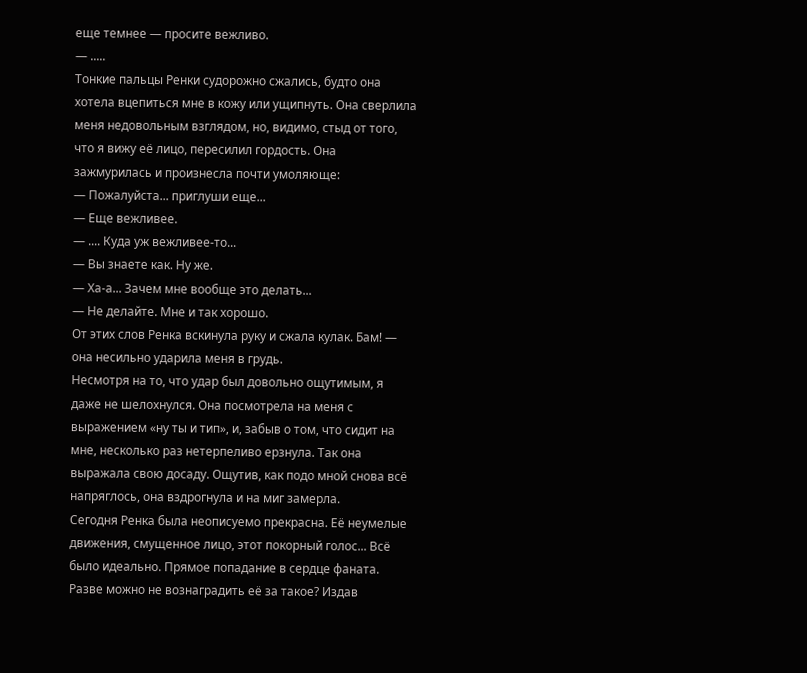еще темнее — просите вежливо.
— .....
Тонкие пальцы Ренки судорожно сжались, будто она хотела вцепиться мне в кожу или ущипнуть. Она сверлила меня недовольным взглядом, но, видимо, стыд от того, что я вижу её лицо, пересилил гордость. Она зажмурилась и произнесла почти умоляюще:
— Пожалуйста... приглуши еще...
— Еще вежливее.
— .... Куда уж вежливее-то...
— Вы знаете как. Ну же.
— Ха-а... Зачем мне вообще это делать...
— Не делайте. Мне и так хорошо.
От этих слов Ренка вскинула руку и сжала кулак. Бам! — она несильно ударила меня в грудь.
Несмотря на то, что удар был довольно ощутимым, я даже не шелохнулся. Она посмотрела на меня с выражением «ну ты и тип», и, забыв о том, что сидит на мне, несколько раз нетерпеливо ерзнула. Так она выражала свою досаду. Ощутив, как подо мной снова всё напряглось, она вздрогнула и на миг замерла.
Сегодня Ренка была неописуемо прекрасна. Её неумелые движения, смущенное лицо, этот покорный голос... Всё было идеально. Прямое попадание в сердце фаната.
Разве можно не вознаградить её за такое? Издав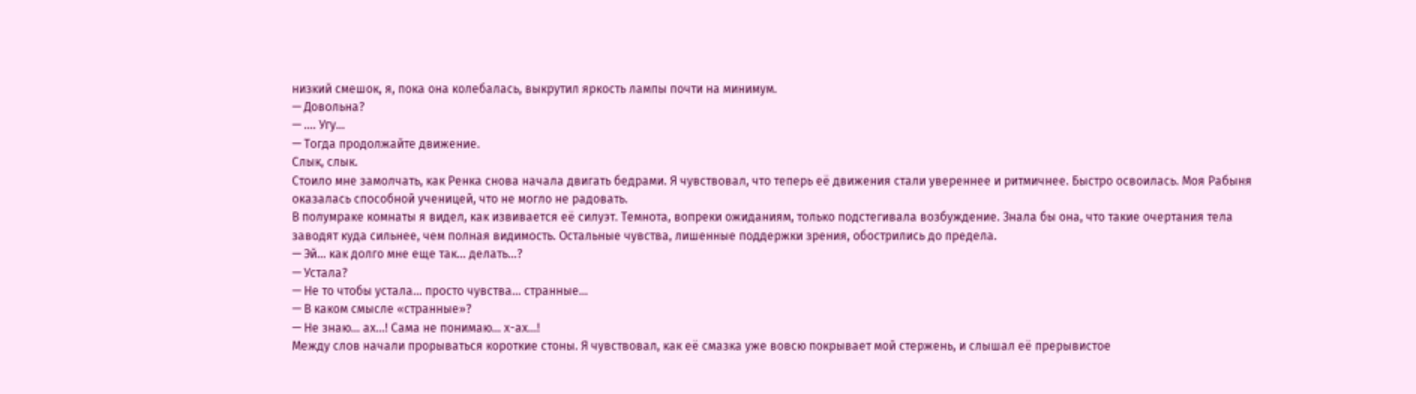низкий смешок, я, пока она колебалась, выкрутил яркость лампы почти на минимум.
— Довольна?
— .... Угу...
— Тогда продолжайте движение.
Слык, слык.
Стоило мне замолчать, как Ренка снова начала двигать бедрами. Я чувствовал, что теперь её движения стали увереннее и ритмичнее. Быстро освоилась. Моя Рабыня оказалась способной ученицей, что не могло не радовать.
В полумраке комнаты я видел, как извивается её силуэт. Темнота, вопреки ожиданиям, только подстегивала возбуждение. Знала бы она, что такие очертания тела заводят куда сильнее, чем полная видимость. Остальные чувства, лишенные поддержки зрения, обострились до предела.
— Эй... как долго мне еще так... делать...?
— Устала?
— Не то чтобы устала... просто чувства... странные...
— В каком смысле «странные»?
— Не знаю... ах...! Сама не понимаю... х-ах...!
Между слов начали прорываться короткие стоны. Я чувствовал, как её смазка уже вовсю покрывает мой стержень, и слышал её прерывистое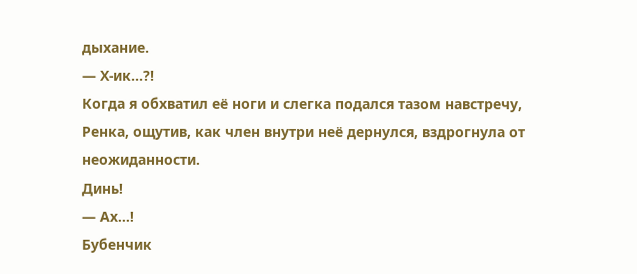дыхание.
— Х-ик...?!
Когда я обхватил её ноги и слегка подался тазом навстречу, Ренка, ощутив, как член внутри неё дернулся, вздрогнула от неожиданности.
Динь!
— Ах...!
Бубенчик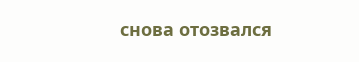снова отозвался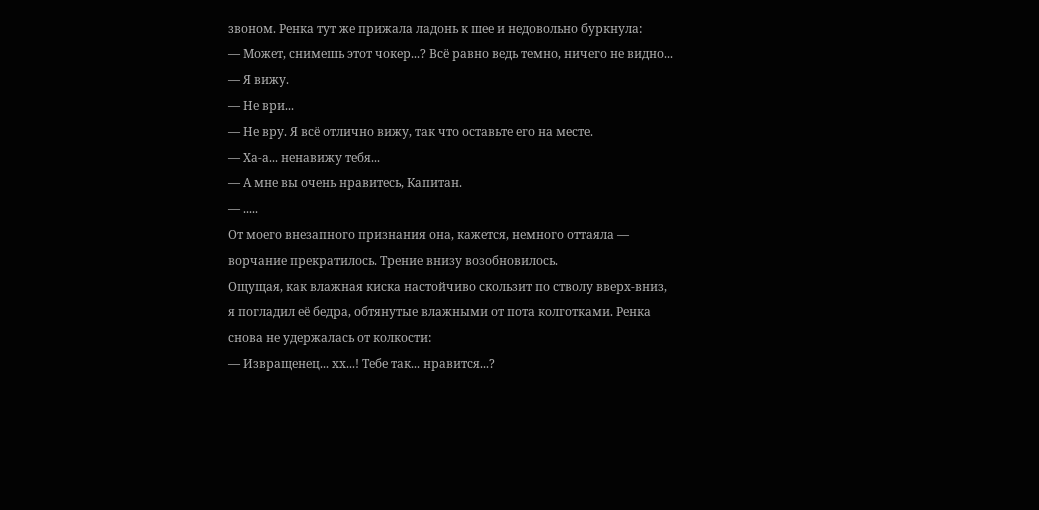звоном. Ренка тут же прижала ладонь к шее и недовольно буркнула:
— Может, снимешь этот чокер...? Всё равно ведь темно, ничего не видно...
— Я вижу.
— Не ври...
— Не вру. Я всё отлично вижу, так что оставьте его на месте.
— Ха-а... ненавижу тебя...
— А мне вы очень нравитесь, Капитан.
— .....
От моего внезапного признания она, кажется, немного оттаяла — ворчание прекратилось. Трение внизу возобновилось.
Ощущая, как влажная киска настойчиво скользит по стволу вверх-вниз, я погладил её бедра, обтянутые влажными от пота колготками. Ренка снова не удержалась от колкости:
— Извращенец... хх...! Тебе так... нравится...?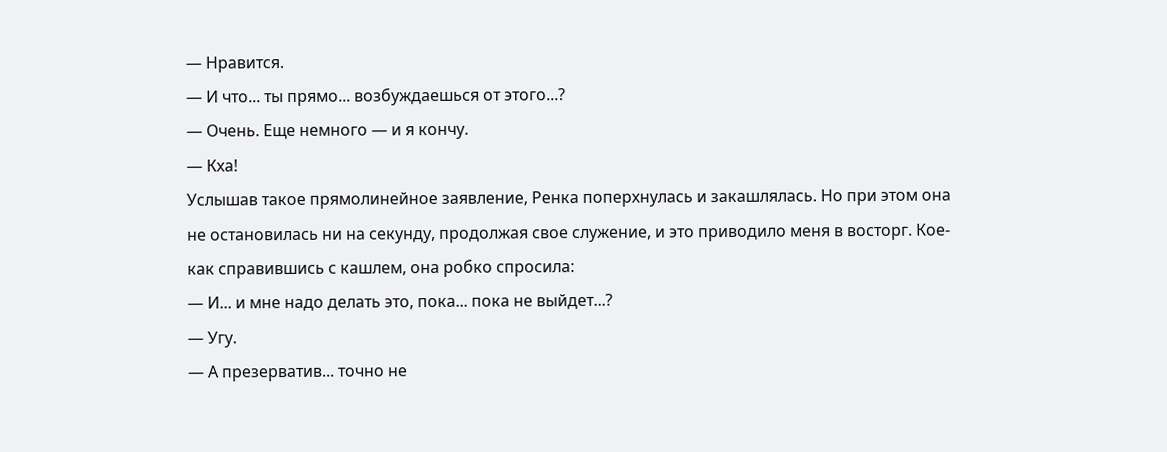— Нравится.
— И что... ты прямо... возбуждаешься от этого...?
— Очень. Еще немного — и я кончу.
— Кха!
Услышав такое прямолинейное заявление, Ренка поперхнулась и закашлялась. Но при этом она не остановилась ни на секунду, продолжая свое служение, и это приводило меня в восторг. Кое-как справившись с кашлем, она робко спросила:
— И... и мне надо делать это, пока... пока не выйдет...?
— Угу.
— А презерватив... точно не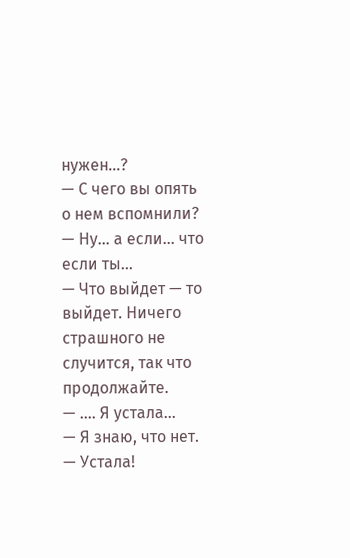нужен...?
— С чего вы опять о нем вспомнили?
— Ну... а если... что если ты...
— Что выйдет — то выйдет. Ничего страшного не случится, так что продолжайте.
— .... Я устала...
— Я знаю, что нет.
— Устала!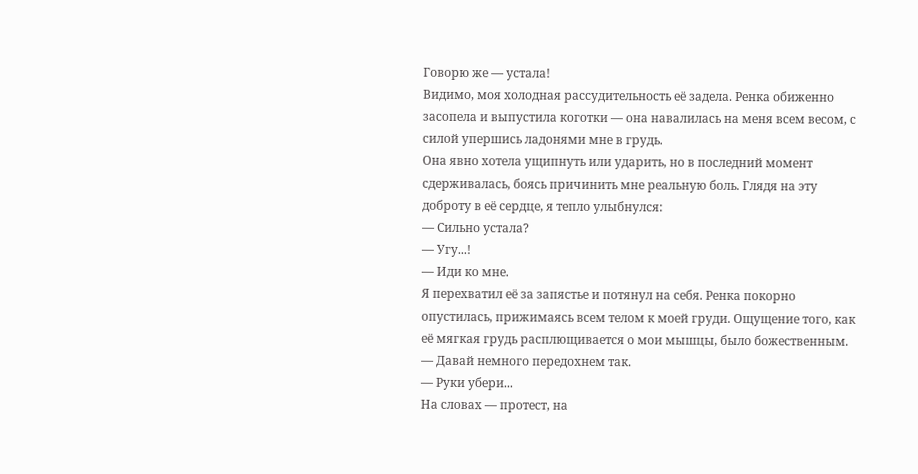Говорю же — устала!
Видимо, моя холодная рассудительность её задела. Ренка обиженно засопела и выпустила коготки — она навалилась на меня всем весом, с силой упершись ладонями мне в грудь.
Она явно хотела ущипнуть или ударить, но в последний момент сдерживалась, боясь причинить мне реальную боль. Глядя на эту доброту в её сердце, я тепло улыбнулся:
— Сильно устала?
— Угу...!
— Иди ко мне.
Я перехватил её за запястье и потянул на себя. Ренка покорно опустилась, прижимаясь всем телом к моей груди. Ощущение того, как её мягкая грудь расплющивается о мои мышцы, было божественным.
— Давай немного передохнем так.
— Руки убери...
На словах — протест, на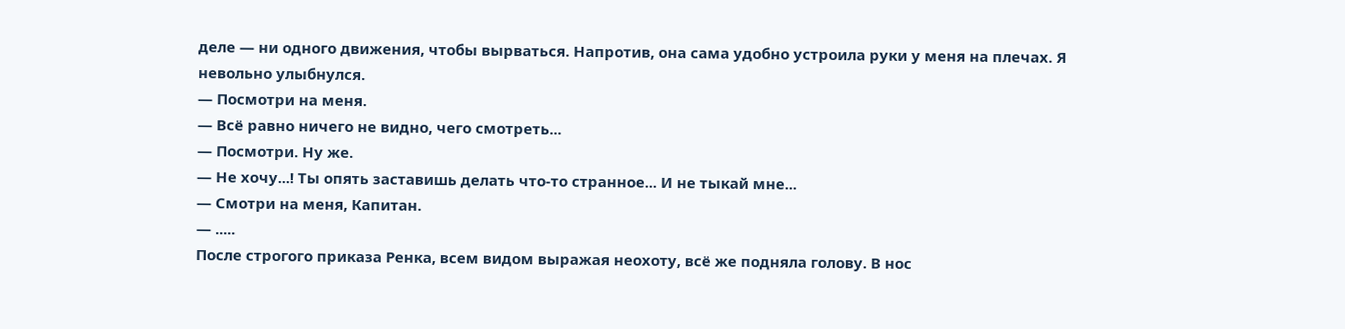деле — ни одного движения, чтобы вырваться. Напротив, она сама удобно устроила руки у меня на плечах. Я невольно улыбнулся.
— Посмотри на меня.
— Всё равно ничего не видно, чего смотреть...
— Посмотри. Ну же.
— Не хочу...! Ты опять заставишь делать что-то странное... И не тыкай мне...
— Смотри на меня, Капитан.
— .....
После строгого приказа Ренка, всем видом выражая неохоту, всё же подняла голову. В нос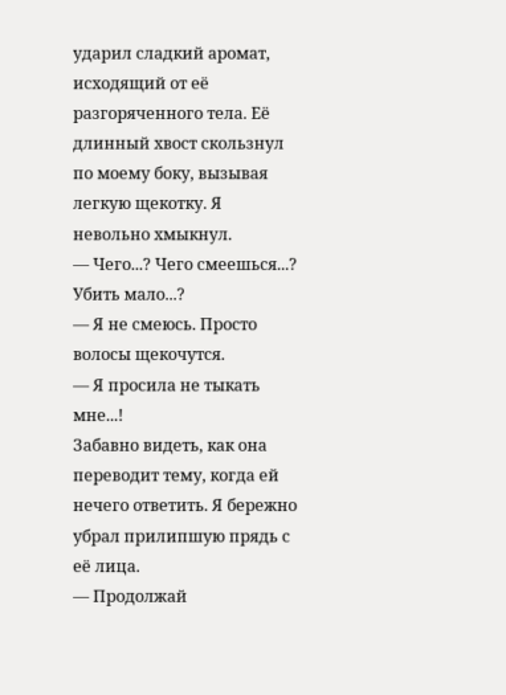ударил сладкий аромат, исходящий от её разгоряченного тела. Её длинный хвост скользнул по моему боку, вызывая легкую щекотку. Я невольно хмыкнул.
— Чего...? Чего смеешься...? Убить мало...?
— Я не смеюсь. Просто волосы щекочутся.
— Я просила не тыкать мне...!
Забавно видеть, как она переводит тему, когда ей нечего ответить. Я бережно убрал прилипшую прядь с её лица.
— Продолжай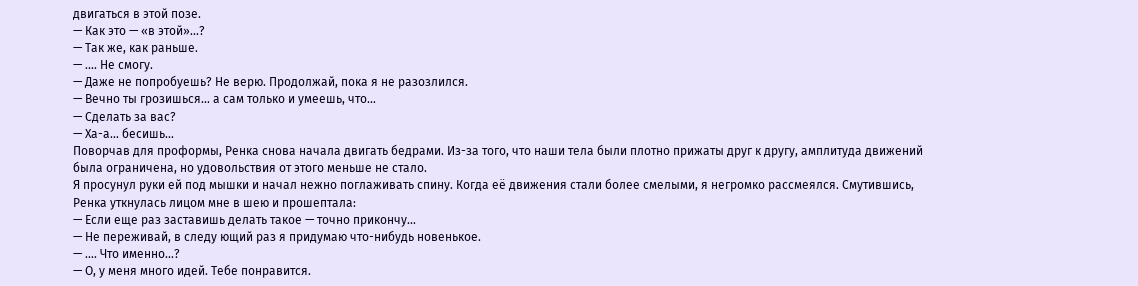двигаться в этой позе.
— Как это — «в этой»...?
— Так же, как раньше.
— .... Не смогу.
— Даже не попробуешь? Не верю. Продолжай, пока я не разозлился.
— Вечно ты грозишься... а сам только и умеешь, что...
— Сделать за вас?
— Ха-а... бесишь...
Поворчав для проформы, Ренка снова начала двигать бедрами. Из-за того, что наши тела были плотно прижаты друг к другу, амплитуда движений была ограничена, но удовольствия от этого меньше не стало.
Я просунул руки ей под мышки и начал нежно поглаживать спину. Когда её движения стали более смелыми, я негромко рассмеялся. Смутившись, Ренка уткнулась лицом мне в шею и прошептала:
— Если еще раз заставишь делать такое — точно прикончу...
— Не переживай, в следу ющий раз я придумаю что-нибудь новенькое.
— .... Что именно...?
— О, у меня много идей. Тебе понравится.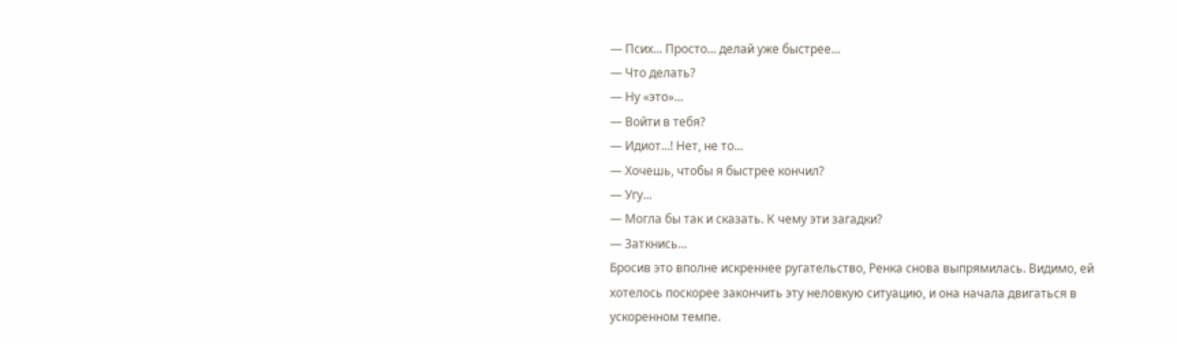— Псих... Просто... делай уже быстрее...
— Что делать?
— Ну «это»...
— Войти в тебя?
— Идиот...! Нет, не то...
— Хочешь, чтобы я быстрее кончил?
— Угу...
— Могла бы так и сказать. К чему эти загадки?
— Заткнись...
Бросив это вполне искреннее ругательство, Ренка снова выпрямилась. Видимо, ей хотелось поскорее закончить эту неловкую ситуацию, и она начала двигаться в ускоренном темпе.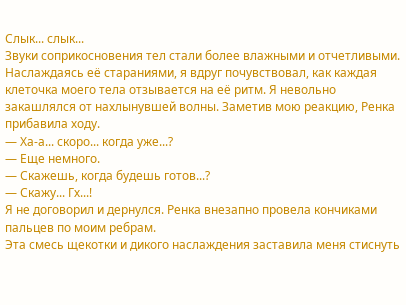Слык... слык...
Звуки соприкосновения тел стали более влажными и отчетливыми. Наслаждаясь её стараниями, я вдруг почувствовал, как каждая клеточка моего тела отзывается на её ритм. Я невольно закашлялся от нахлынувшей волны. Заметив мою реакцию, Ренка прибавила ходу.
— Ха-а... скоро... когда уже...?
— Еще немного.
— Скажешь, когда будешь готов...?
— Скажу... Гх...!
Я не договорил и дернулся. Ренка внезапно провела кончиками пальцев по моим ребрам.
Эта смесь щекотки и дикого наслаждения заставила меня стиснуть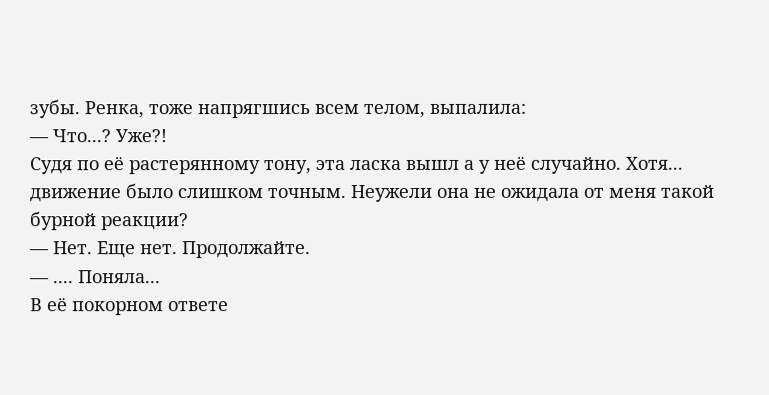зубы. Ренка, тоже напрягшись всем телом, выпалила:
— Что...? Уже?!
Судя по её растерянному тону, эта ласка вышл а у неё случайно. Хотя... движение было слишком точным. Неужели она не ожидала от меня такой бурной реакции?
— Нет. Еще нет. Продолжайте.
— .... Поняла...
В её покорном ответе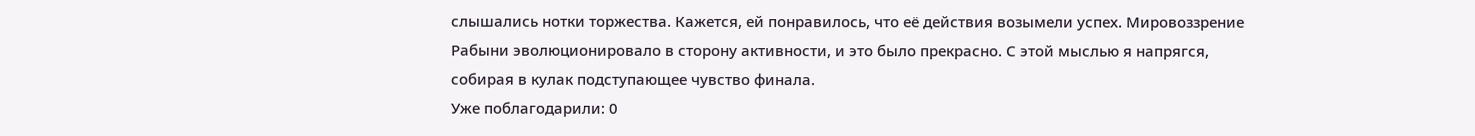слышались нотки торжества. Кажется, ей понравилось, что её действия возымели успех. Мировоззрение Рабыни эволюционировало в сторону активности, и это было прекрасно. С этой мыслью я напрягся, собирая в кулак подступающее чувство финала.
Уже поблагодарили: 0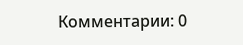Комментарии: 0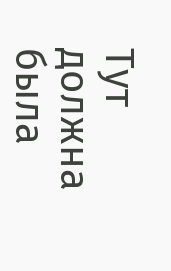Тут должна была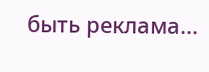быть реклама...